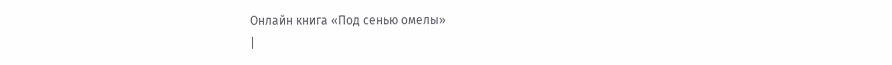Онлайн книга «Под сенью омелы»
|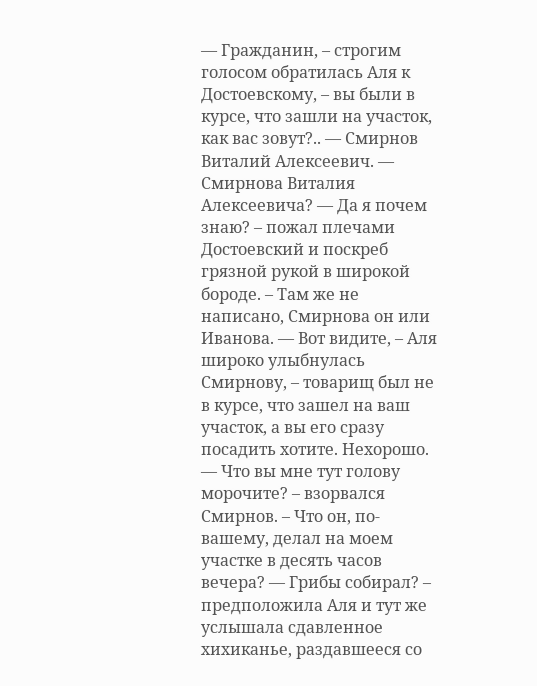— Гражданин, – строгим голосом обратилась Аля к Достоевскому, – вы были в курсе, что зашли на участок, как вас зовут?.. — Смирнов Виталий Алексеевич. — Смирнова Виталия Алексеевича? — Да я почем знаю? – пожал плечами Достоевский и поскреб грязной рукой в широкой бороде. – Там же не написано, Смирнова он или Иванова. — Вот видите, – Аля широко улыбнулась Смирнову, – товарищ был не в курсе, что зашел на ваш участок, а вы его сразу посадить хотите. Нехорошо. — Что вы мне тут голову морочите? – взорвался Смирнов. – Что он, по-вашему, делал на моем участке в десять часов вечера? — Грибы собирал? – предположила Аля и тут же услышала сдавленное хихиканье, раздавшееся со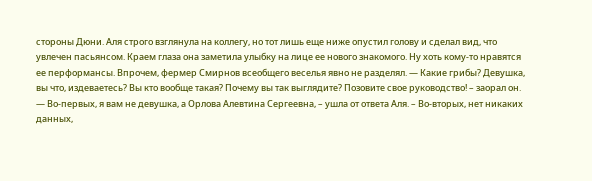стороны Дюни. Аля строго взглянула на коллегу, но тот лишь еще ниже опустил голову и сделал вид, что увлечен пасьянсом. Краем глаза она заметила улыбку на лице ее нового знакомого. Ну хоть кому-то нравятся ее перформансы. Впрочем, фермер Смирнов всеобщего веселья явно не разделял. — Какие грибы? Девушка, вы что, издеваетесь? Вы кто вообще такая? Почему вы так выглядите? Позовите свое руководство! – заорал он. — Во-первых, я вам не девушка, а Орлова Алевтина Сергеевна, – ушла от ответа Аля. – Во-вторых, нет никаких данных,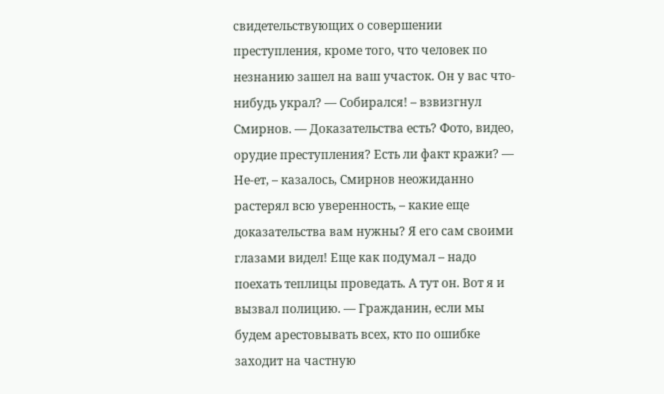свидетельствующих о совершении преступления, кроме того, что человек по незнанию зашел на ваш участок. Он у вас что-нибудь украл? — Собирался! – взвизгнул Смирнов. — Доказательства есть? Фото, видео, орудие преступления? Есть ли факт кражи? — Не-ет, – казалось, Смирнов неожиданно растерял всю уверенность, – какие еще доказательства вам нужны? Я его сам своими глазами видел! Еще как подумал – надо поехать теплицы проведать. А тут он. Вот я и вызвал полицию. — Гражданин, если мы будем арестовывать всех, кто по ошибке заходит на частную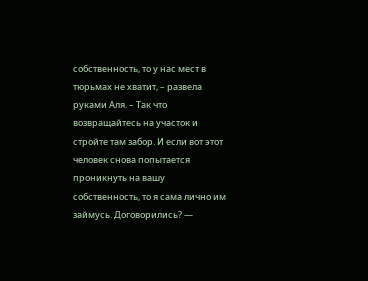собственность, то у нас мест в тюрьмах не хватит, – развела руками Аля. – Так что возвращайтесь на участок и стройте там забор. И если вот этот человек снова попытается проникнуть на вашу собственность, то я сама лично им займусь. Договорились? —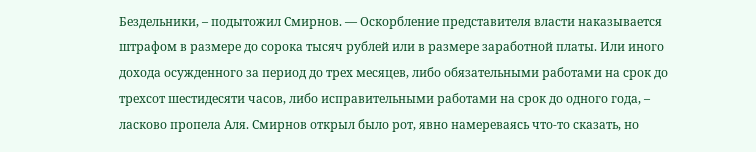Бездельники, – подытожил Смирнов. — Оскорбление представителя власти наказывается штрафом в размере до сорока тысяч рублей или в размере заработной платы. Или иного дохода осужденного за период до трех месяцев, либо обязательными работами на срок до трехсот шестидесяти часов, либо исправительными работами на срок до одного года, – ласково пропела Аля. Смирнов открыл было рот, явно намереваясь что-то сказать, но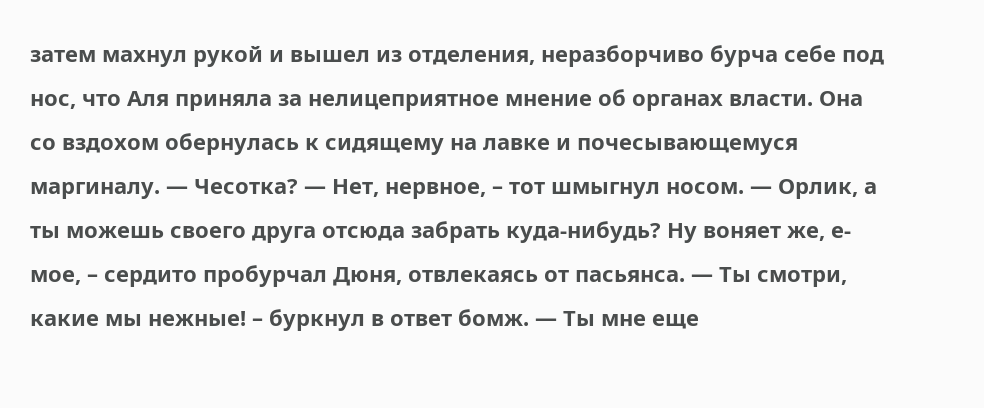затем махнул рукой и вышел из отделения, неразборчиво бурча себе под нос, что Аля приняла за нелицеприятное мнение об органах власти. Она со вздохом обернулась к сидящему на лавке и почесывающемуся маргиналу. — Чесотка? — Нет, нервное, – тот шмыгнул носом. — Орлик, а ты можешь своего друга отсюда забрать куда-нибудь? Ну воняет же, е-мое, – сердито пробурчал Дюня, отвлекаясь от пасьянса. — Ты смотри, какие мы нежные! – буркнул в ответ бомж. — Ты мне еще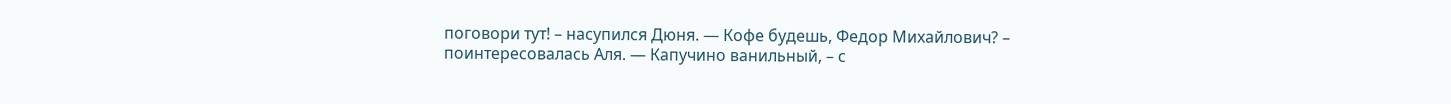поговори тут! – насупился Дюня. — Кофе будешь, Федор Михайлович? – поинтересовалась Аля. — Капучино ванильный, – с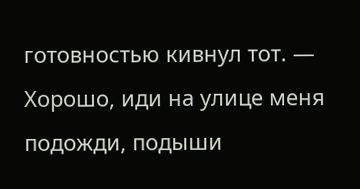готовностью кивнул тот. — Хорошо, иди на улице меня подожди, подыши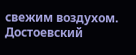свежим воздухом. Достоевский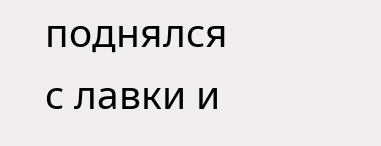поднялся с лавки и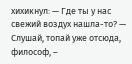хихикнул: — Где ты у нас свежий воздух нашла-то? — Слушай, топай уже отсюда, философ, –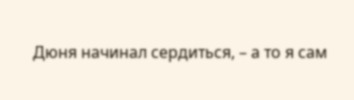Дюня начинал сердиться, – а то я сам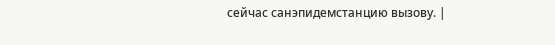сейчас санэпидемстанцию вызову. |